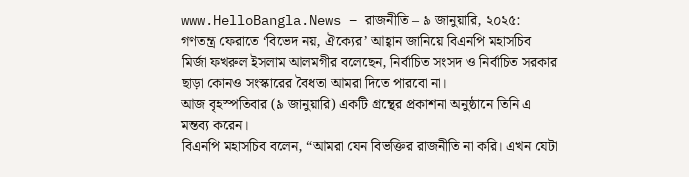www.HelloBangla.News – রাজনীতি – ৯ জানুয়ারি, ২০২৫: গণতন্ত্র ফেরাতে ‘বিভেদ নয়, ঐক্যের’ আহ্বান জানিয়ে বিএনপি মহাসচিব মির্জা ফখরুল ইসলাম আলমগীর বলেছেন, নির্বাচিত সংসদ ও নির্বাচিত সরকার ছাড়া কোনও সংস্কারের বৈধতা আমরা দিতে পারবো না।
আজ বৃহস্পতিবার (৯ জানুয়ারি) একটি গ্রন্থের প্রকাশনা অনুষ্ঠানে তিনি এ মন্তব্য করেন।
বিএনপি মহাসচিব বলেন, “আমরা যেন বিভক্তির রাজনীতি না করি। এখন যেটা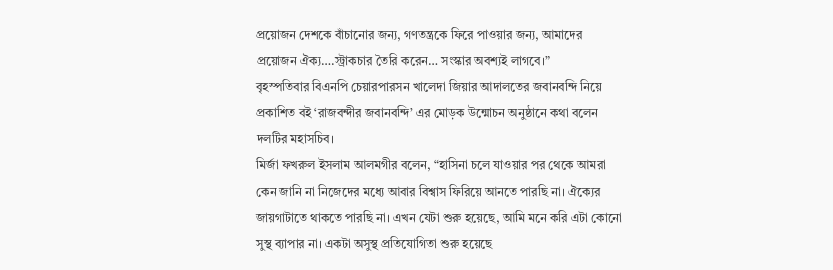প্রয়োজন দেশকে বাঁচানোর জন্য, গণতন্ত্রকে ফিরে পাওয়ার জন্য, আমাদের প্রয়োজন ঐক্য….স্ট্রাকচার তৈরি করেন… সংস্কার অবশ্যই লাগবে।”
বৃহস্পতিবার বিএনপি চেয়ারপারসন খালেদা জিয়ার আদালতের জবানবন্দি নিয়ে প্রকাশিত বই ‘রাজবন্দীর জবানবন্দি’ এর মোড়ক উন্মোচন অনুষ্ঠানে কথা বলেন দলটির মহাসচিব।
মির্জা ফখরুল ইসলাম আলমগীর বলেন, “হাসিনা চলে যাওয়ার পর থেকে আমরা কেন জানি না নিজেদের মধ্যে আবার বিশ্বাস ফিরিয়ে আনতে পারছি না। ঐক্যের জায়গাটাতে থাকতে পারছি না। এখন যেটা শুরু হয়েছে, আমি মনে করি এটা কোনো সুস্থ ব্যাপার না। একটা অসুস্থ প্রতিযোগিতা শুরু হয়েছে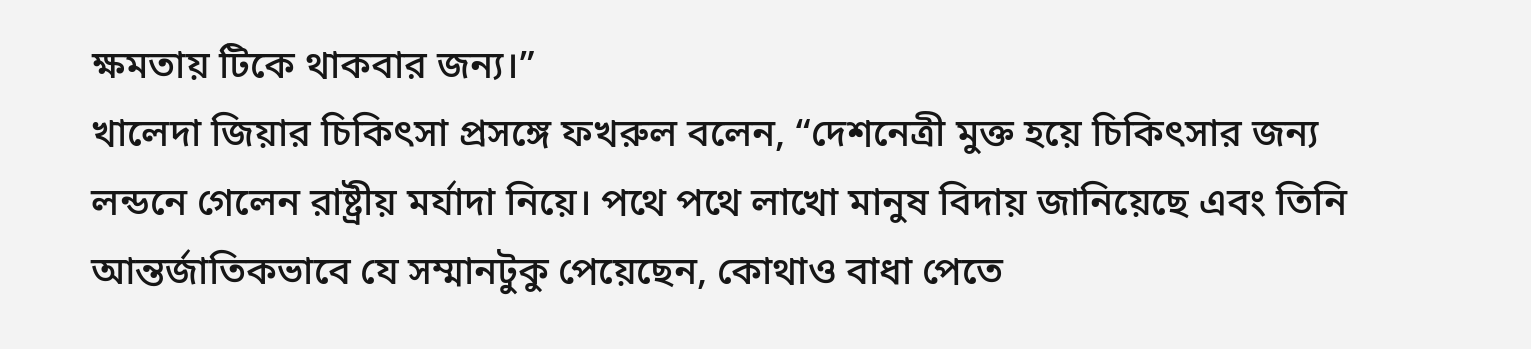ক্ষমতায় টিকে থাকবার জন্য।”
খালেদা জিয়ার চিকিৎসা প্রসঙ্গে ফখরুল বলেন, “দেশনেত্রী মুক্ত হয়ে চিকিৎসার জন্য লন্ডনে গেলেন রাষ্ট্রীয় মর্যাদা নিয়ে। পথে পথে লাখো মানুষ বিদায় জানিয়েছে এবং তিনি আন্তর্জাতিকভাবে যে সম্মানটুকু পেয়েছেন, কোথাও বাধা পেতে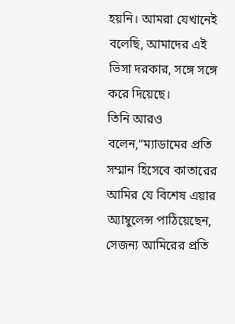হয়নি। আমরা যেখানেই বলেছি, আমাদের এই ভিসা দরকার, সঙ্গে সঙ্গে করে দিয়েছে।
তিনি আরও বলেন,“ম্যাডামের প্রতি সম্মান হিসেবে কাতারের আমির যে বিশেষ এয়ার অ্যাম্বুলেন্স পাঠিয়েছেন, সেজন্য আমিরের প্রতি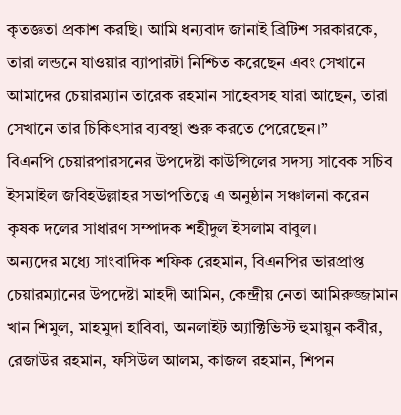কৃতজ্ঞতা প্রকাশ করছি। আমি ধন্যবাদ জানাই ব্রিটিশ সরকারকে, তারা লন্ডনে যাওয়ার ব্যাপারটা নিশ্চিত করেছেন এবং সেখানে আমাদের চেয়ারম্যান তারেক রহমান সাহেবসহ যারা আছেন, তারা সেখানে তার চিকিৎসার ব্যবস্থা শুরু করতে পেরেছেন।”
বিএনপি চেয়ারপারসনের উপদেষ্টা কাউন্সিলের সদস্য সাবেক সচিব ইসমাইল জবিহউল্লাহর সভাপতিত্বে এ অনুষ্ঠান সঞ্চালনা করেন কৃষক দলের সাধারণ সম্পাদক শহীদুল ইসলাম বাবুল।
অন্যদের মধ্যে সাংবাদিক শফিক রেহমান, বিএনপির ভারপ্রাপ্ত চেয়ারম্যানের উপদেষ্টা মাহদী আমিন, কেন্দ্রীয় নেতা আমিরুজ্জামান খান শিমুল, মাহমুদা হাবিবা, অনলাইট অ্যাক্টিভিস্ট হুমায়ুন কবীর, রেজাউর রহমান, ফসিউল আলম, কাজল রহমান, শিপন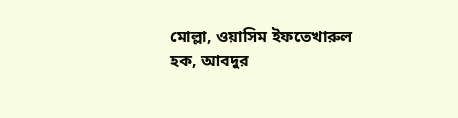মোল্লা, ওয়াসিম ইফতেখারুল হক, আবদুর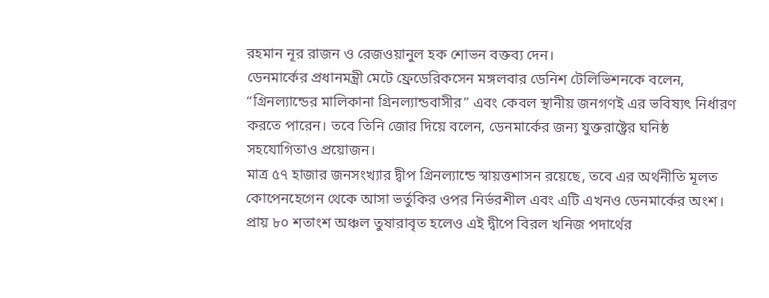রহমান নূর রাজন ও রেজওয়ানুল হক শোভন বক্তব্য দেন।
ডেনমার্কের প্রধানমন্ত্রী মেটে ফ্রেডেরিকসেন মঙ্গলবার ডেনিশ টেলিভিশনকে বলেন, “গ্রিনল্যান্ডের মালিকানা গ্রিনল্যান্ডবাসীর” এবং কেবল স্থানীয় জনগণই এর ভবিষ্যৎ নির্ধারণ করতে পারেন। তবে তিনি জোর দিয়ে বলেন, ডেনমার্কের জন্য যুক্তরাষ্ট্রের ঘনিষ্ঠ সহযোগিতাও প্রয়োজন।
মাত্র ৫৭ হাজার জনসংখ্যার দ্বীপ গ্রিনল্যান্ডে স্বায়ত্তশাসন রয়েছে, তবে এর অর্থনীতি মূলত কোপেনহেগেন থেকে আসা ভর্তুকির ওপর নির্ভরশীল এবং এটি এখনও ডেনমার্কের অংশ। প্রায় ৮০ শতাংশ অঞ্চল তুষারাবৃত হলেও এই দ্বীপে বিরল খনিজ পদার্থের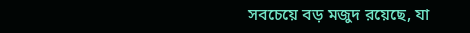সবচেয়ে বড় মজুদ রয়েছে, যা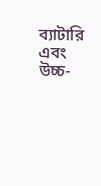ব্যাটারি এবং উচ্চ-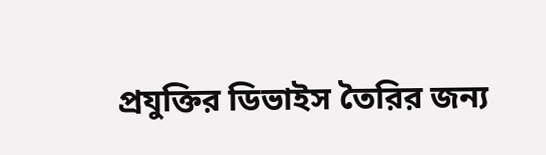প্রযুক্তির ডিভাইস তৈরির জন্য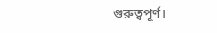গুরুত্বপূর্ণ।